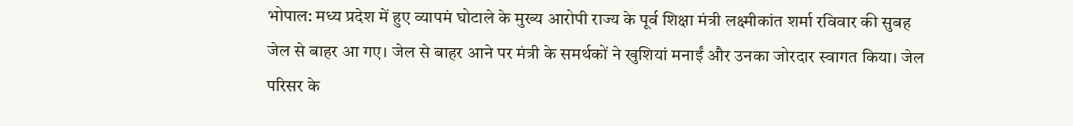भोपाल: मध्य प्रदेश में हुए व्यापमं घोटाले के मुख्य आरोपी राज्य के पूर्व शिक्षा मंत्री लक्ष्मीकांत शर्मा रविवार की सुबह जेल से बाहर आ गए। जेल से बाहर आने पर मंत्री के समर्थकों ने खुशियां मनाईं और उनका जोरदार स्वागत किया। जेल परिसर के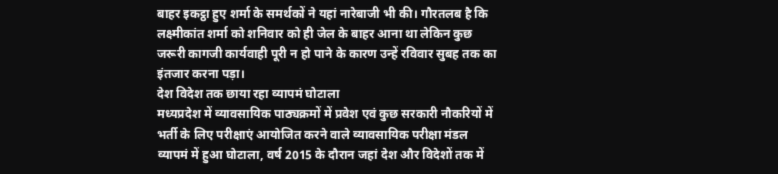बाहर इकट्ठा हुए शर्मा के समर्थकों ने यहां नारेबाजी भी की। गौरतलब है कि लक्ष्मीकांत शर्मा को शनिवार को ही जेल के बाहर आना था लेकिन कुछ जरूरी कागजी कार्यवाही पूरी न हो पाने के कारण उन्हें रविवार सुबह तक का इंतजार करना पड़ा।
देश विदेश तक छाया रहा व्यापमं घोटाला
मध्यप्रदेश में व्यावसायिक पाठ्यक्रमों में प्रवेश एवं कुछ सरकारी नौकरियों में भर्ती के लिए परीक्षाएं आयोजित करने वाले व्यावसायिक परीक्षा मंडल व्यापमं में हुआ घोटाला, वर्ष 2015 के दौरान जहां देश और विदेशों तक में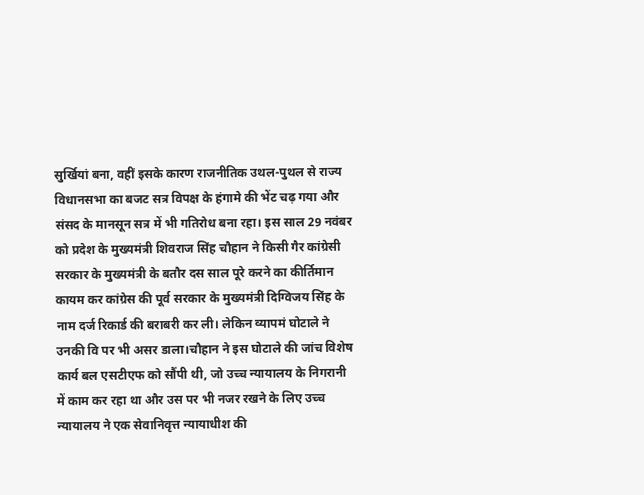सुर्खियां बना, वहीं इसके कारण राजनीतिक उथल-पुथल से राज्य विधानसभा का बजट सत्र विपक्ष के हंगामे की भेंट चढ़ गया और संसद के मानसून सत्र में भी गतिरोध बना रहा। इस साल 29 नवंबर को प्रदेश के मुख्यमंत्री शिवराज सिंह चौहान ने किसी गैर कांग्रेसी सरकार के मुख्यमंत्री के बतौर दस साल पूरे करने का कीर्तिमान कायम कर कांग्रेस की पूर्व सरकार के मुख्यमंत्री दिग्विजय सिंह के नाम दर्ज रिकार्ड की बराबरी कर ली। लेकिन व्यापमं घोटाले ने उनकी वि पर भी असर डाला।चौहान ने इस घोटाले की जांच विशेष कार्य बल एसटीएफ को सौंपी थी, जो उच्च न्यायालय के निगरानी में काम कर रहा था और उस पर भी नजर रखने के लिए उच्च न्यायालय ने एक सेवानिवृत्त न्यायाधीश की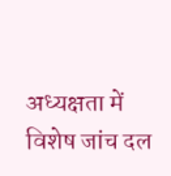अध्यक्षता में विशेष जांच दल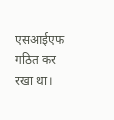एसआईएफ गठित कर रखा था।